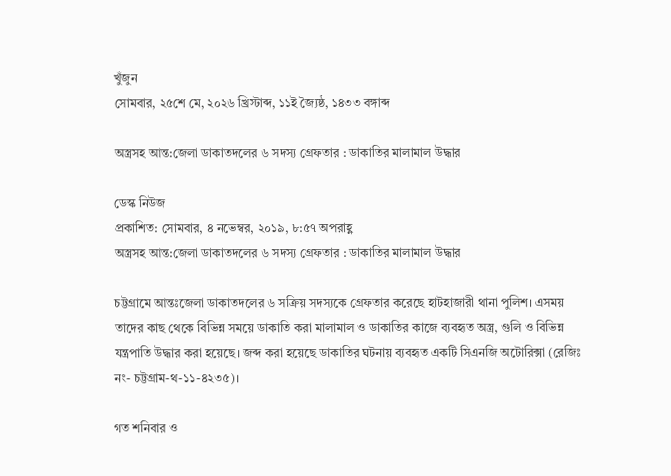খুঁজুন
সোমবার, ২৫শে মে, ২০২৬ খ্রিস্টাব্দ, ১১ই জ্যৈষ্ঠ, ১৪৩৩ বঙ্গাব্দ

অস্ত্রসহ আন্ত:জেলা ডাকাতদলের ৬ সদস্য গ্রেফতার : ডাকাতির মালামাল উদ্ধার

ডেস্ক নিউজ
প্রকাশিত: সোমবার, ৪ নভেম্বর, ২০১৯, ৮:৫৭ অপরাহ্ণ
অস্ত্রসহ আন্ত:জেলা ডাকাতদলের ৬ সদস্য গ্রেফতার : ডাকাতির মালামাল উদ্ধার

চট্টগ্রামে আন্তঃজেলা ডাকাতদলের ৬ সক্রিয় সদস্যকে গ্রেফতার করেছে হাটহাজারী থানা পুলিশ। এসময় তাদের কাছ থেকে বিভিন্ন সময়ে ডাকাতি করা মালামাল ও ডাকাতির কাজে ব্যবহৃত অস্ত্র, গুলি ও বিভিন্ন যন্ত্রপাতি উদ্ধার করা হয়েছে। জব্দ করা হয়েছে ডাকাতির ঘটনায় ব্যবহৃত একটি সিএনজি অটোরিক্সা (রেজিঃ নং- চট্টগ্রাম-থ-১১-৪২৩৫)।

গত শনিবার ও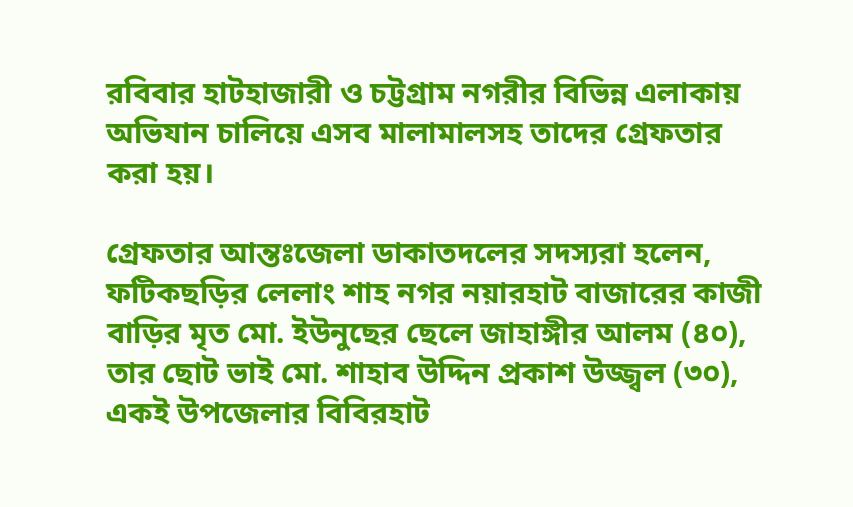রবিবার হাটহাজারী ও চট্টগ্রাম নগরীর বিভিন্ন এলাকায় অভিযান চালিয়ে এসব মালামালসহ তাদের গ্রেফতার করা হয়।

গ্রেফতার আন্তঃজেলা ডাকাতদলের সদস্যরা হলেন, ফটিকছড়ির লেলাং শাহ নগর নয়ারহাট বাজারের কাজী বাড়ির মৃত মো. ইউনুছের ছেলে জাহাঙ্গীর আলম (৪০), তার ছোট ভাই মো. শাহাব উদ্দিন প্রকাশ উজ্জ্বল (৩০), একই উপজেলার বিবিরহাট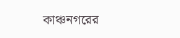কাঞ্চনগরের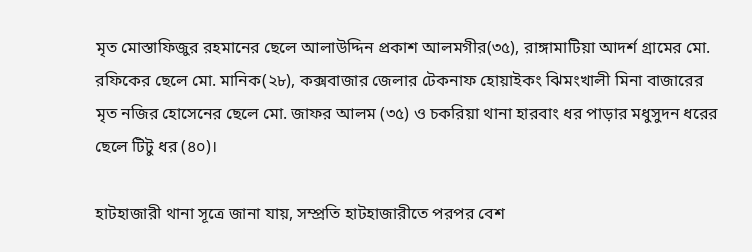মৃত মোস্তাফিজুর রহমানের ছেলে আলাউদ্দিন প্রকাশ আলমগীর(৩৫), রাঙ্গামাটিয়া আদর্শ গ্রামের মো. রফিকের ছেলে মো. মানিক(২৮), কক্সবাজার জেলার টেকনাফ হোয়াইকং ঝিমংখালী মিনা বাজারের মৃত নজির হোসেনের ছেলে মো. জাফর আলম (৩৫) ও চকরিয়া থানা হারবাং ধর পাড়ার মধুসুদন ধরের ছেলে টিটু ধর (৪০)।

হাটহাজারী থানা সূত্রে জানা যায়, সম্প্রতি হাটহাজারীতে পরপর বেশ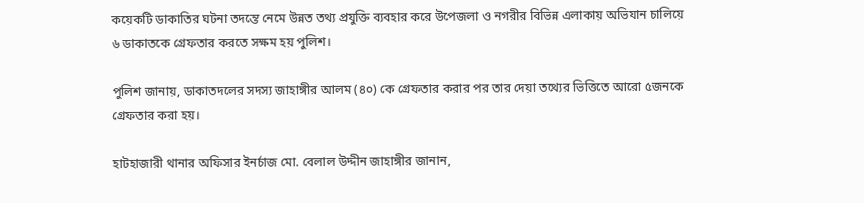কয়েকটি ডাকাতির ঘটনা তদন্তে নেমে উন্নত তথ্য প্রযুক্তি ব্যবহার করে উপেজলা ও নগরীর বিভিন্ন এলাকায় অভিযান চালিয়ে ৬ ডাকাতকে গ্রেফতার করতে সক্ষম হয় পুলিশ।

পুলিশ জানায়, ডাকাতদলের সদস্য জাহাঙ্গীর আলম (৪০) কে গ্রেফতার করার পর তার দেয়া তথ্যের ভিত্তিতে আরো ৫জনকে গ্রেফতার করা হয়।

হাটহাজারী থানার অফিসার ইনর্চাজ মো. বেলাল উদ্দীন জাহাঙ্গীর জানান,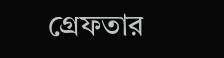গ্রেফতার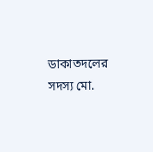ডাকাতদলের সদস্য মো.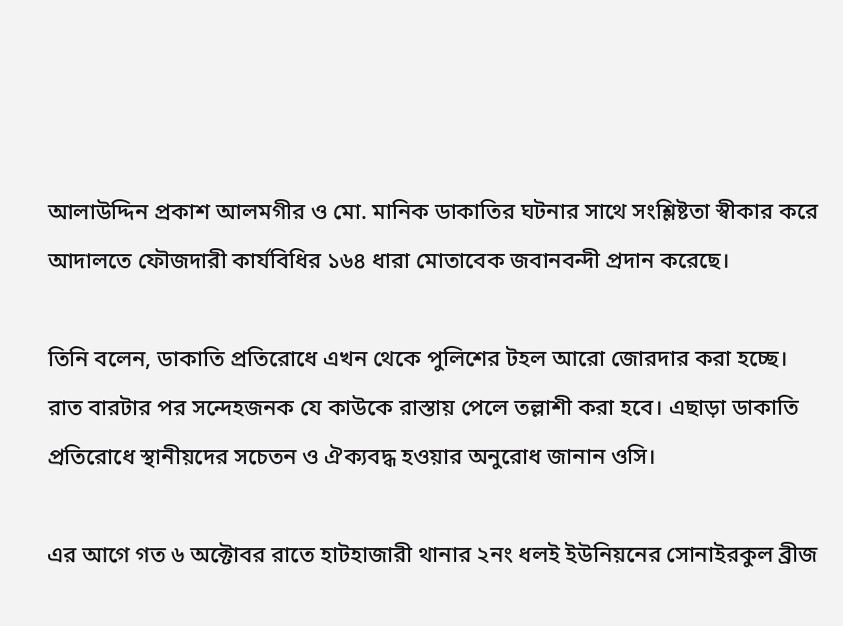আলাউদ্দিন প্রকাশ আলমগীর ও মো. মানিক ডাকাতির ঘটনার সাথে সংশ্লিষ্টতা স্বীকার করে আদালতে ফৌজদারী কার্যবিধির ১৬৪ ধারা মোতাবেক জবানবন্দী প্রদান করেছে।

তিনি বলেন, ডাকাতি প্রতিরোধে এখন থেকে পুলিশের টহল আরো জোরদার করা হচ্ছে। রাত বারটার পর সন্দেহজনক যে কাউকে রাস্তায় পেলে তল্লাশী করা হবে। এছাড়া ডাকাতি প্রতিরোধে স্থানীয়দের সচেতন ও ঐক্যবদ্ধ হওয়ার অনুরোধ জানান ওসি।

এর আগে গত ৬ অক্টোবর রাতে হাটহাজারী থানার ২নং ধলই ইউনিয়নের সোনাইরকুল ব্রীজ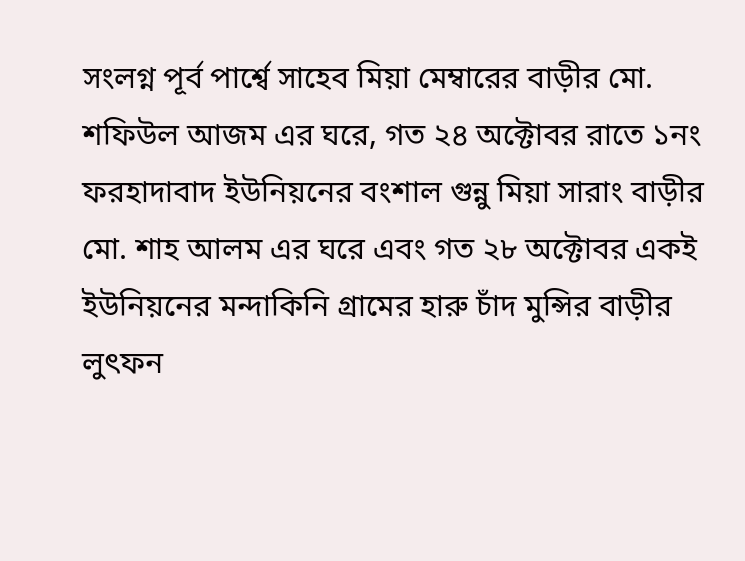সংলগ্ন পূর্ব পার্শ্বে সাহেব মিয়া মেম্বারের বাড়ীর মো. শফিউল আজম এর ঘরে, গত ২৪ অক্টোবর রাতে ১নং ফরহাদাবাদ ইউনিয়নের বংশাল গুন্নু মিয়া সারাং বাড়ীর মো. শাহ আলম এর ঘরে এবং গত ২৮ অক্টোবর একই ইউনিয়নের মন্দাকিনি গ্রামের হারু চাঁদ মুন্সির বাড়ীর লুৎফন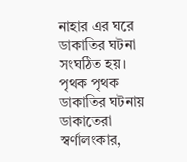নাহার এর ঘরে ডাকাতির ঘটনা সংঘঠিত হয়। পৃথক পৃথক ডাকাতির ঘটনায় ডাকাতেরা স্বর্ণালংকার,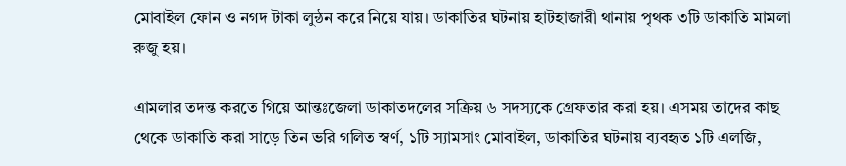মোবাইল ফোন ও নগদ টাকা লুন্ঠন করে নিয়ে যায়। ডাকাতির ঘটনায় হাটহাজারী থানায় পৃথক ৩টি ডাকাতি মামলা রুজু হয়।

এামলার তদন্ত করতে গিয়ে আন্তঃজেলা ডাকাতদলের সক্রিয় ৬ সদস্যকে গ্রেফতার করা হয়। এসময় তাদের কাছ থেকে ডাকাতি করা সাড়ে তিন ভরি গলিত স্বর্ণ, ১টি স্যামসাং মোবাইল, ডাকাতির ঘটনায় ব্যবহৃত ১টি এলজি,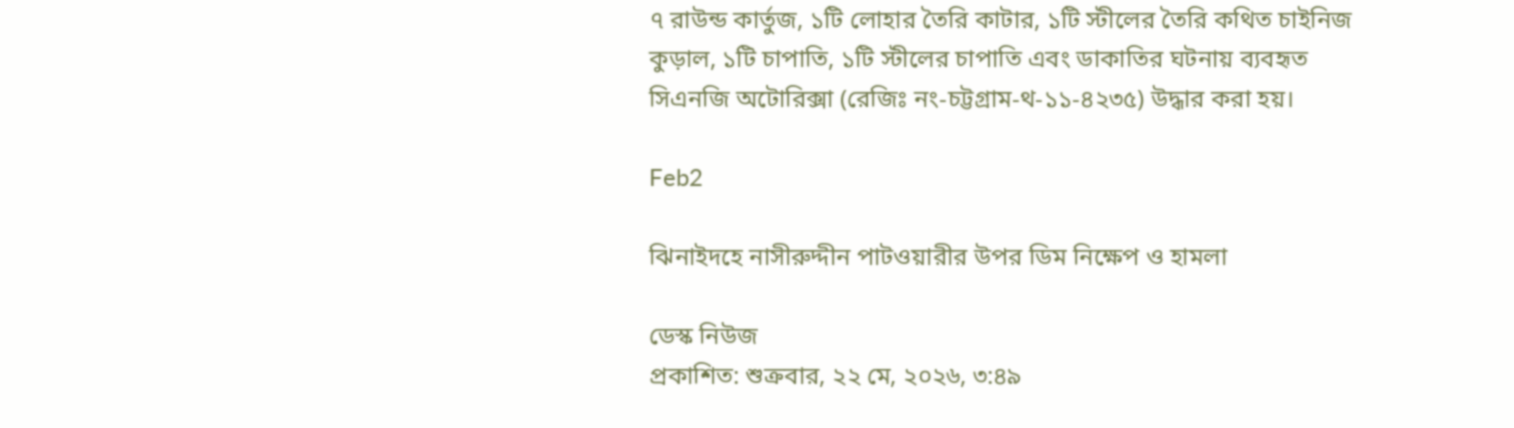৭ রাউন্ড কার্তুজ, ১টি লোহার তৈরি কাটার, ১টি স্টীলের তৈরি কথিত চাইনিজ কুড়াল, ১টি চাপাতি, ১টি স্টীলের চাপাতি এবং ডাকাতির ঘটনায় ব্যবহৃত সিএনজি অটোরিক্সা (রেজিঃ নং-চট্টগ্রাম-থ-১১-৪২৩৫) উদ্ধার করা হয়।

Feb2

ঝিনাইদহে নাসীরুদ্দীন পাটওয়ারীর উপর ডিম নিক্ষেপ ও হামলা

ডেস্ক নিউজ
প্রকাশিত: শুক্রবার, ২২ মে, ২০২৬, ৩:৪৯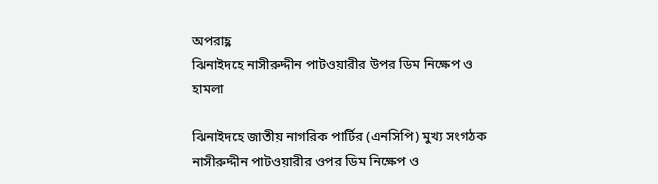অপরাহ্ণ
ঝিনাইদহে নাসীরুদ্দীন পাটওয়ারীর উপর ডিম নিক্ষেপ ও হামলা

ঝিনাইদহে জাতীয় নাগরিক পার্টির (এনসিপি) মুখ্য সংগঠক নাসীরুদ্দীন পাটওয়ারীর ওপর ডিম নিক্ষেপ ও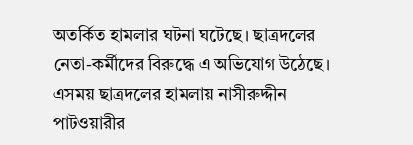অতর্কিত হামলার ঘটনা ঘটেছে। ছাত্রদলের নেতা-কর্মীদের বিরুদ্ধে এ অভিযোগ উঠেছে। এসময় ছাত্রদলের হামলায় নাসীরুদ্দীন পাটওয়ারীর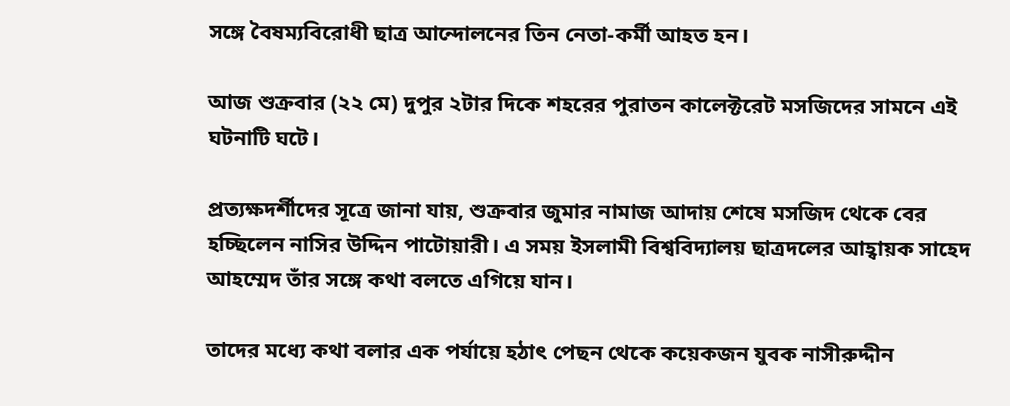সঙ্গে বৈষম্যবিরোধী ছাত্র আন্দোলনের তিন নেতা-কর্মী আহত হন।

আজ শুক্রবার (২২ মে) দুপুর ২টার দিকে শহরের পুরাতন কালেক্টরেট মসজিদের সামনে এই ঘটনাটি ঘটে।

প্রত্যক্ষদর্শীদের সূত্রে জানা যায়, শুক্রবার জুমার নামাজ আদায় শেষে মসজিদ থেকে বের হচ্ছিলেন নাসির উদ্দিন পাটোয়ারী। এ সময় ইসলামী বিশ্ববিদ্যালয় ছাত্রদলের আহ্বায়ক সাহেদ আহম্মেদ তাঁর সঙ্গে কথা বলতে এগিয়ে যান।

তাদের মধ্যে কথা বলার এক পর্যায়ে হঠাৎ পেছন থেকে কয়েকজন যুবক নাসীরুদ্দীন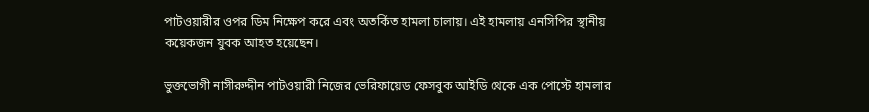পাটওয়ারীর ওপর ডিম নিক্ষেপ করে এবং অতর্কিত হামলা চালায়। এই হামলায় এনসিপির স্থানীয় কয়েকজন যুবক আহত হয়েছেন।

ভুক্তভোগী নাসীরুদ্দীন পাটওয়ারী নিজের ভেরিফায়েড ফেসবুক আইডি থেকে এক পোস্টে হামলার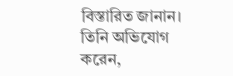বিস্তারিত জানান। তিনি অভিযোগ করেন,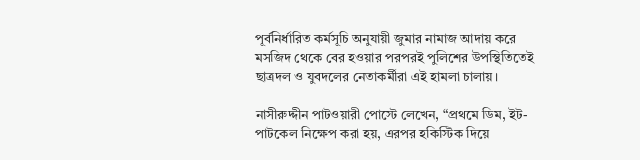পূর্বনির্ধারিত কর্মসূচি অনুযায়ী জুমার নামাজ আদায় করে মসজিদ থেকে বের হওয়ার পরপরই পুলিশের উপস্থিতিতেই ছাত্রদল ও যুবদলের নেতাকর্মীরা এই হামলা চালায়।

নাসীরুদ্দীন পাটওয়ারী পোস্টে লেখেন, “প্রথমে ডিম, ইট-পাটকেল নিক্ষেপ করা হয়, এরপর হকিস্টিক দিয়ে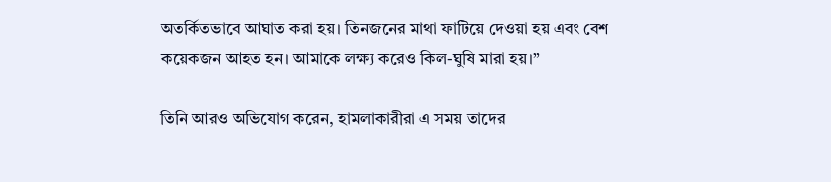অতর্কিতভাবে আঘাত করা হয়। তিনজনের মাথা ফাটিয়ে দেওয়া হয় এবং বেশ কয়েকজন আহত হন। আমাকে লক্ষ্য করেও কিল-ঘুষি মারা হয়।”

তিনি আরও অভিযোগ করেন, হামলাকারীরা এ সময় তাদের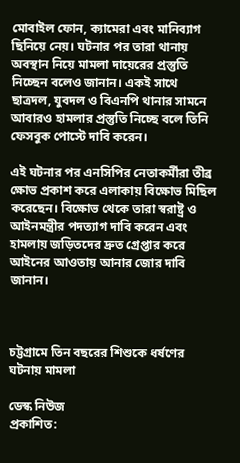মোবাইল ফোন, ক্যামেরা এবং মানিব্যাগ ছিনিয়ে নেয়। ঘটনার পর তারা থানায় অবস্থান নিয়ে মামলা দায়েরের প্রস্তুতি নিচ্ছেন বলেও জানান। একই সাথে ছাত্রদল, যুবদল ও বিএনপি থানার সামনে আবারও হামলার প্রস্তুতি নিচ্ছে বলে তিনি ফেসবুক পোস্টে দাবি করেন।

এই ঘটনার পর এনসিপির নেতাকর্মীরা তীব্র ক্ষোভ প্রকাশ করে এলাকায় বিক্ষোভ মিছিল করেছেন। বিক্ষোভ থেকে তারা স্বরাষ্ট্র ও আইনমন্ত্রীর পদত্যাগ দাবি করেন এবং হামলায় জড়িতদের দ্রুত গ্রেপ্তার করে আইনের আওতায় আনার জোর দাবি জানান।



চট্টগ্রামে তিন বছরের শিশুকে ধর্ষণের ঘটনায় মামলা

ডেস্ক নিউজ
প্রকাশিত: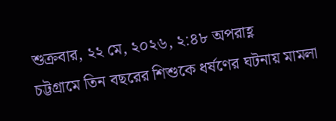শুক্রবার, ২২ মে, ২০২৬, ২:৪৮ অপরাহ্ণ
চট্টগ্রামে তিন বছরের শিশুকে ধর্ষণের ঘটনায় মামলা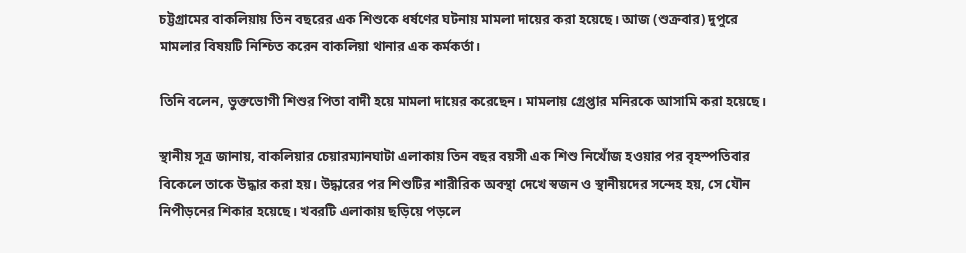চট্টগ্রামের বাকলিয়ায় তিন বছরের এক শিশুকে ধর্ষণের ঘটনায় মামলা দায়ের করা হয়েছে। আজ (শুক্রবার) দুপুরে মামলার বিষয়টি নিশ্চিত করেন বাকলিয়া থানার এক কর্মকর্তা।

তিনি বলেন, ভুক্তভোগী শিশুর পিতা বাদী হয়ে মামলা দায়ের করেছেন। মামলায় গ্রেপ্তার মনিরকে আসামি করা হয়েছে।

স্থানীয় সূত্র জানায়, বাকলিয়ার চেয়ারম্যানঘাটা এলাকায় তিন বছর বয়সী এক শিশু নিখোঁজ হওয়ার পর বৃহস্পতিবার বিকেলে তাকে উদ্ধার করা হয়। উদ্ধারের পর শিশুটির শারীরিক অবস্থা দেখে স্বজন ও স্থানীয়দের সন্দেহ হয়, সে যৌন নিপীড়নের শিকার হয়েছে। খবরটি এলাকায় ছড়িয়ে পড়লে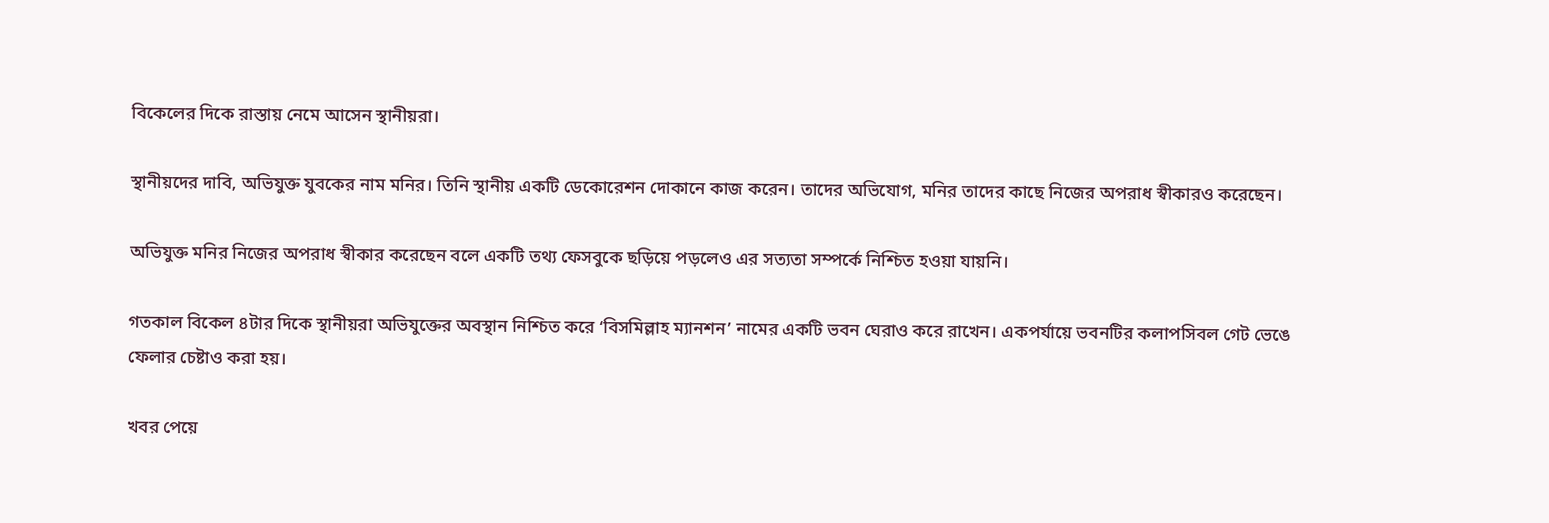বিকেলের দিকে রাস্তায় নেমে আসেন স্থানীয়রা।

স্থানীয়দের দাবি, অভিযুক্ত যুবকের নাম মনির। তিনি স্থানীয় একটি ডেকোরেশন দোকানে কাজ করেন। তাদের অভিযোগ, মনির তাদের কাছে নিজের অপরাধ স্বীকারও করেছেন।

অভিযুক্ত মনির নিজের অপরাধ স্বীকার করেছেন বলে একটি তথ্য ফেসবুকে ছড়িয়ে পড়লেও এর সত্যতা সম্পর্কে নিশ্চিত হওয়া যায়নি।

গতকাল বিকেল ৪টার দিকে স্থানীয়রা অভিযুক্তের অবস্থান নিশ্চিত করে ‘বিসমিল্লাহ ম্যানশন’ নামের একটি ভবন ঘেরাও করে রাখেন। একপর্যায়ে ভবনটির কলাপসিবল গেট ভেঙে ফেলার চেষ্টাও করা হয়।

খবর পেয়ে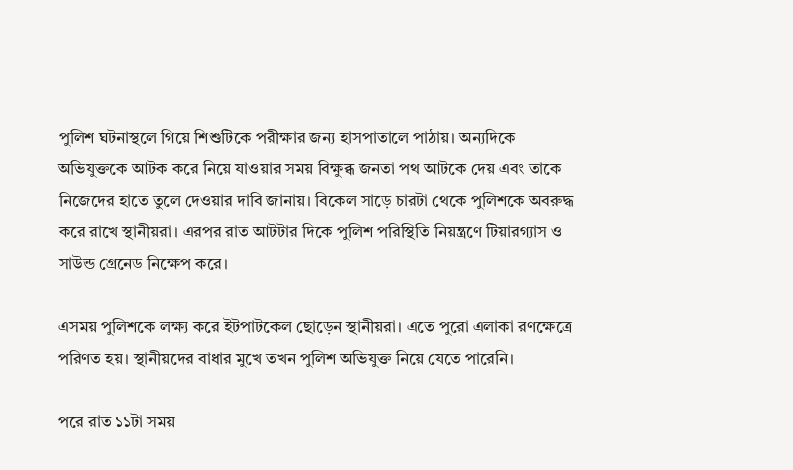পুলিশ ঘটনাস্থলে গিয়ে শিশুটিকে পরীক্ষার জন্য হাসপাতালে পাঠায়। অন্যদিকে অভিযুক্তকে আটক করে নিয়ে যাওয়ার সময় বিক্ষুব্ধ জনতা পথ আটকে দেয় এবং তাকে নিজেদের হাতে তুলে দেওয়ার দাবি জানায়। বিকেল সাড়ে চারটা থেকে পুলিশকে অবরুদ্ধ করে রাখে স্থানীয়রা। এরপর রাত আটটার দিকে পুলিশ পরিস্থিতি নিয়ন্ত্রণে টিয়ারগ্যাস ও সাউন্ড গ্রেনেড নিক্ষেপ করে।

এসময় পুলিশকে লক্ষ্য করে ইটপাটকেল ছোড়েন স্থানীয়রা। এতে পুরো এলাকা রণক্ষেত্রে পরিণত হয়। স্থানীয়দের বাধার মুখে তখন পুলিশ অভিযুক্ত নিয়ে যেতে পারেনি।

পরে রাত ১১টা সময়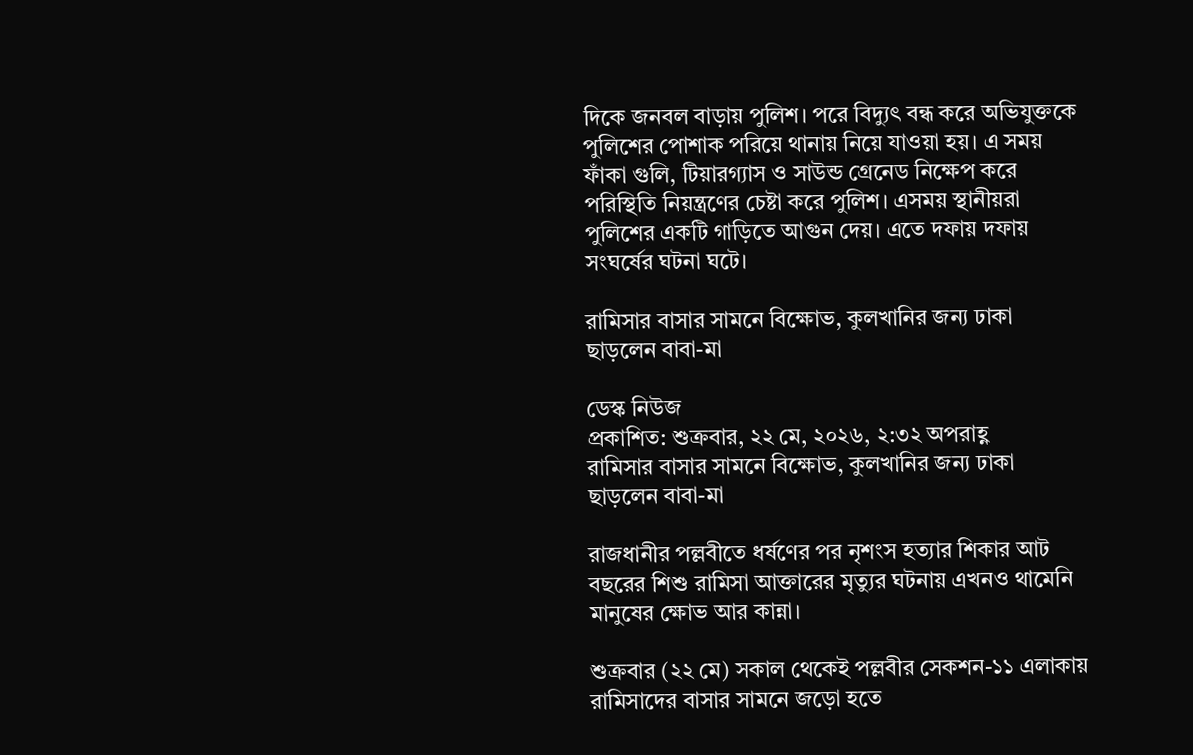দিকে জনবল বাড়ায় পুলিশ। পরে বিদ্যুৎ বন্ধ করে অভিযুক্তকে পুলিশের পোশাক পরিয়ে থানায় নিয়ে যাওয়া হয়। এ সময় ফাঁকা গুলি, টিয়ারগ্যাস ও সাউন্ড গ্রেনেড নিক্ষেপ করে পরিস্থিতি নিয়ন্ত্রণের চেষ্টা করে পুলিশ। এসময় স্থানীয়রা পুলিশের একটি গাড়িতে আগুন দেয়। এতে দফায় দফায় সংঘর্ষের ঘটনা ঘটে।

রামিসার বাসার সামনে বিক্ষোভ, কুলখানির জন্য ঢাকা ছাড়লেন বাবা-মা

ডেস্ক নিউজ
প্রকাশিত: শুক্রবার, ২২ মে, ২০২৬, ২:৩২ অপরাহ্ণ
রামিসার বাসার সামনে বিক্ষোভ, কুলখানির জন্য ঢাকা ছাড়লেন বাবা-মা

রাজধানীর পল্লবীতে ধর্ষণের পর নৃশংস হত্যার শিকার আট বছরের শিশু রামিসা আক্তারের মৃত্যুর ঘটনায় এখনও থামেনি মানুষের ক্ষোভ আর কান্না।

শুক্রবার (২২ মে) সকাল থেকেই পল্লবীর সেকশন-১১ এলাকায় রামিসাদের বাসার সামনে জড়ো হতে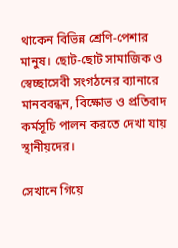থাকেন বিভিন্ন শ্রেণি-পেশার মানুষ। ছোট-ছোট সামাজিক ও স্বেচ্ছাসেবী সংগঠনের ব্যানারে মানববন্ধন, বিক্ষোভ ও প্রতিবাদ কর্মসূচি পালন করতে দেখা যায় স্থানীয়দের।

সেখানে গিয়ে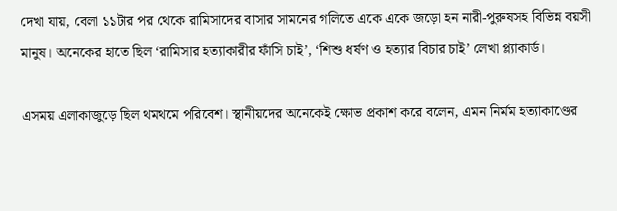দেখা যায়, বেলা ১১টার পর থেকে রামিসাদের বাসার সামনের গলিতে একে একে জড়ো হন নারী-পুরুষসহ বিভিন্ন বয়সী মানুষ। অনেকের হাতে ছিল ‘রামিসার হত্যাকারীর ফাঁসি চাই’, ‘শিশু ধর্ষণ ও হত্যার বিচার চাই’ লেখা প্ল্যাকার্ড।

এসময় এলাকাজুড়ে ছিল থমথমে পরিবেশ। স্থানীয়দের অনেকেই ক্ষোভ প্রকাশ করে বলেন, এমন নির্মম হত্যাকাণ্ডের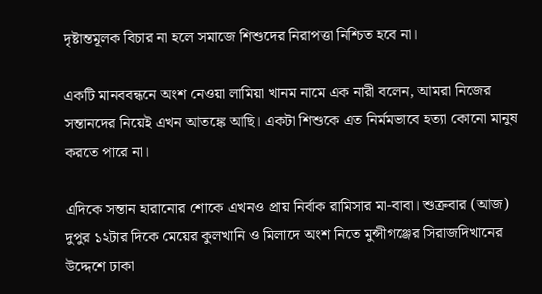দৃষ্টান্তমূলক বিচার না হলে সমাজে শিশুদের নিরাপত্তা নিশ্চিত হবে না।

একটি মানববন্ধনে অংশ নেওয়া লামিয়া খানম নামে এক নারী বলেন, আমরা নিজের সন্তানদের নিয়েই এখন আতঙ্কে আছি। একটা শিশুকে এত নির্মমভাবে হত্যা কোনো মানুষ করতে পারে না।

এদিকে সন্তান হারানোর শোকে এখনও প্রায় নির্বাক রামিসার মা-বাবা। শুক্রবার (আজ) দুপুর ১২টার দিকে মেয়ের কুলখানি ও মিলাদে অংশ নিতে মুন্সীগঞ্জের সিরাজদিখানের উদ্দেশে ঢাকা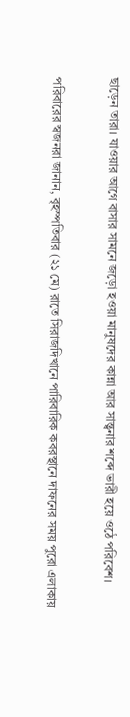ছাড়েন তারা। যাওয়ার আগে বাসার সামনে জড়ো হওয়া মানুষদের কান্না আর সান্ত্বনার শব্দে ভারী হয়ে ওঠে পরিবেশ।

পরিবারের স্বজনরা জানান, বৃহস্পতিবার (২১ মে) রাতে সিরাজদিখানে পারিবারিক কবরস্থানে দাফনের সময় পুরো এলাকায়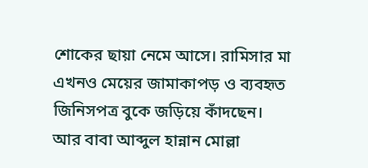শোকের ছায়া নেমে আসে। রামিসার মা এখনও মেয়ের জামাকাপড় ও ব্যবহৃত জিনিসপত্র বুকে জড়িয়ে কাঁদছেন। আর বাবা আব্দুল হান্নান মোল্লা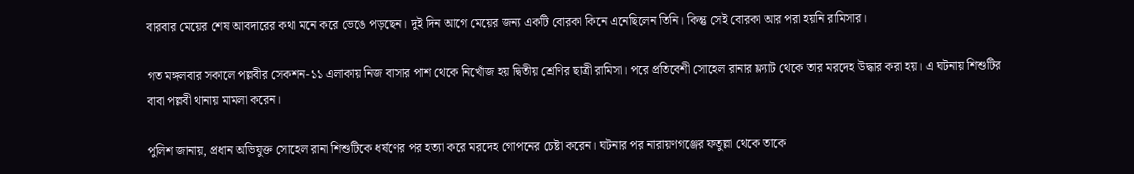বারবার মেয়ের শেষ আবদারের কথা মনে করে ভেঙে পড়ছেন। দুই দিন আগে মেয়ের জন্য একটি বোরকা কিনে এনেছিলেন তিনি। কিন্তু সেই বোরকা আর পরা হয়নি রামিসার।

গত মঙ্গলবার সকালে পল্লবীর সেকশন-১১ এলাকায় নিজ বাসার পাশ থেকে নিখোঁজ হয় দ্বিতীয় শ্রেণির ছাত্রী রামিসা। পরে প্রতিবেশী সোহেল রানার ফ্ল্যাট থেকে তার মরদেহ উদ্ধার করা হয়। এ ঘটনায় শিশুটির বাবা পল্লবী থানায় মামলা করেন।

পুলিশ জানায়, প্রধান অভিযুক্ত সোহেল রানা শিশুটিকে ধর্ষণের পর হত্যা করে মরদেহ গোপনের চেষ্টা করেন। ঘটনার পর নারায়ণগঞ্জের ফতুল্লা থেকে তাকে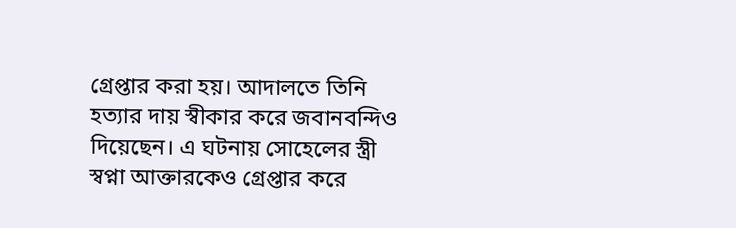গ্রেপ্তার করা হয়। আদালতে তিনি হত্যার দায় স্বীকার করে জবানবন্দিও দিয়েছেন। এ ঘটনায় সোহেলের স্ত্রী স্বপ্না আক্তারকেও গ্রেপ্তার করে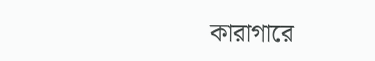কারাগারে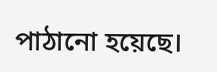পাঠানো হয়েছে।